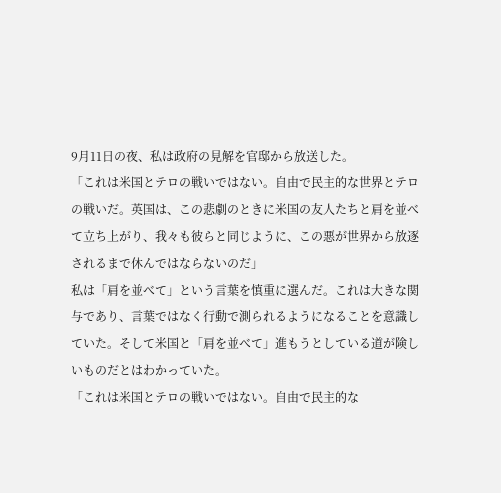9月11日の夜、私は政府の見解を官邸から放送した。
「これは米国とテロの戦いではない。自由で民主的な世界とテロの戦いだ。英国は、この悲劇のときに米国の友人たちと肩を並べて立ち上がり、我々も彼らと同じように、この悪が世界から放逐されるまで休んではならないのだ」
私は「肩を並べて」という言葉を慎重に選んだ。これは大きな関与であり、言葉ではなく行動で測られるようになることを意識していた。そして米国と「肩を並べて」進もうとしている道が険しいものだとはわかっていた。
「これは米国とテロの戦いではない。自由で民主的な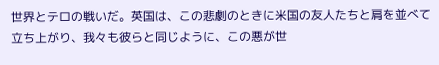世界とテロの戦いだ。英国は、この悲劇のときに米国の友人たちと肩を並べて立ち上がり、我々も彼らと同じように、この悪が世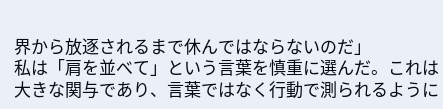界から放逐されるまで休んではならないのだ」
私は「肩を並べて」という言葉を慎重に選んだ。これは大きな関与であり、言葉ではなく行動で測られるように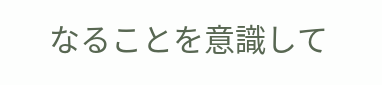なることを意識して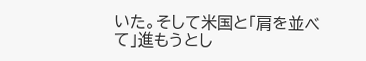いた。そして米国と「肩を並べて」進もうとし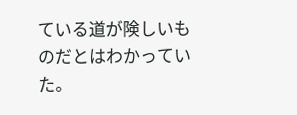ている道が険しいものだとはわかっていた。